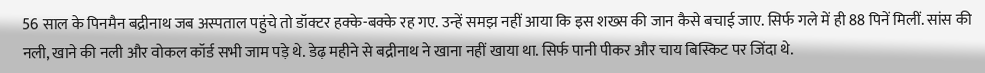56 साल के पिनमैन बद्रीनाथ जब अस्पताल पहुंचे तो डॉक्टर हक्के-बक्के रह गए. उन्हें समझ नहीं आया कि इस शख्स की जान कैसे बचाई जाए. सिर्फ गले में ही 88 पिनें मिलीं. सांस की नली, खाने की नली और वोकल कॉर्ड सभी जाम पड़े थे. डेढ़ महीने से बद्रीनाथ ने खाना नहीं खाया था. सिर्फ पानी पीकर और चाय बिस्किट पर जिंदा थे.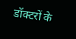डॉक्टरों के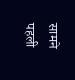सामने पहली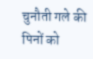चुनौती गले की पिनों को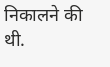निकालने की थी.